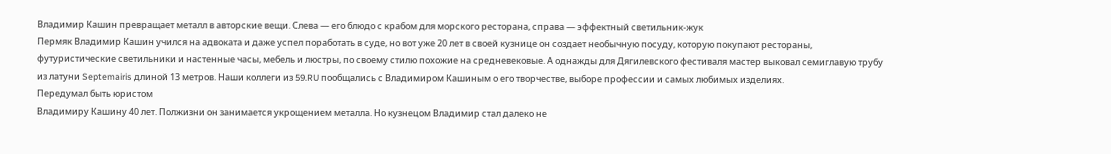Владимир Кашин превращает металл в авторские вещи. Слева — его блюдо с крабом для морского ресторана, справа — эффектный светильник-жук
Пермяк Владимир Кашин учился на адвоката и даже успел поработать в суде, но вот уже 20 лет в своей кузнице он создает необычную посуду, которую покупают рестораны, футуристические светильники и настенные часы, мебель и люстры, по своему стилю похожие на средневековые. А однажды для Дягилевского фестиваля мастер выковал семиглавую трубу из латуни Septemairis длиной 13 метров. Наши коллеги из 59.RU пообщались с Владимиром Кашиным о его творчестве, выборе профессии и самых любимых изделиях.
Передумал быть юристом
Владимиру Кашину 40 лет. Полжизни он занимается укрощением металла. Но кузнецом Владимир стал далеко не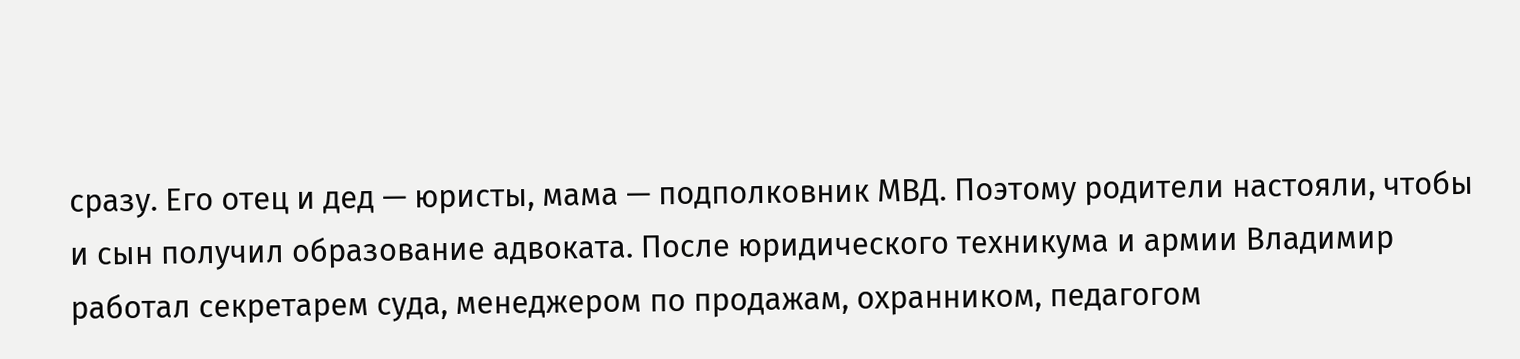сразу. Его отец и дед — юристы, мама — подполковник МВД. Поэтому родители настояли, чтобы и сын получил образование адвоката. После юридического техникума и армии Владимир работал секретарем суда, менеджером по продажам, охранником, педагогом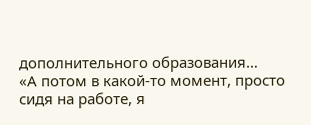дополнительного образования…
«А потом в какой-то момент, просто сидя на работе, я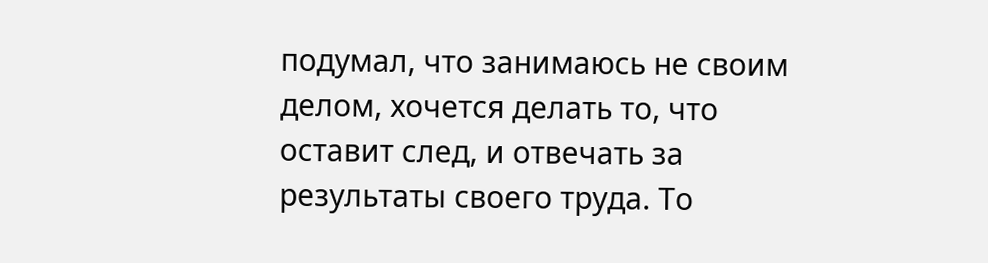подумал, что занимаюсь не своим делом, хочется делать то, что оставит след, и отвечать за результаты своего труда. То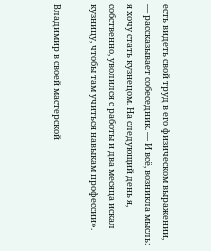есть видеть свой труд в его физическом выражении, — рассказывает собеседник. — И всё, возникла мысль: я хочу стать кузнецом. На следующий день я, собственно, уволился с работы и два месяца искал кузницу, чтобы там учиться навыкам профессии».

Владимир в своей мастерской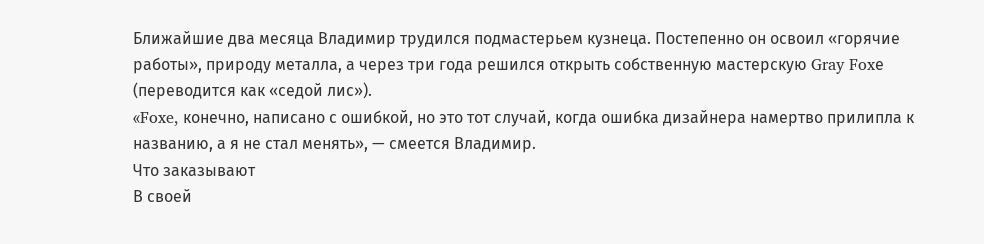Ближайшие два месяца Владимир трудился подмастерьем кузнеца. Постепенно он освоил «горячие работы», природу металла, а через три года решился открыть собственную мастерскую Gray Foxе (переводится как «седой лис»).
«Foxe, конечно, написано с ошибкой, но это тот случай, когда ошибка дизайнера намертво прилипла к названию, а я не стал менять», — смеется Владимир.
Что заказывают
В своей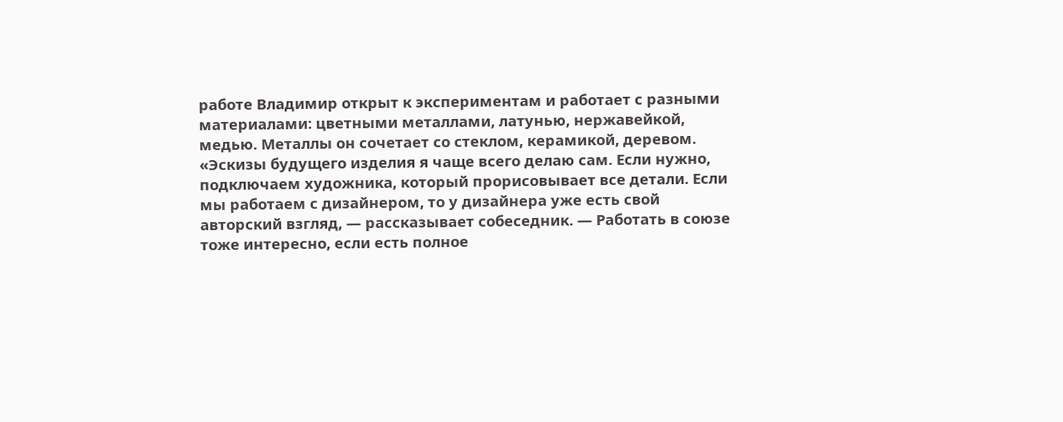работе Владимир открыт к экспериментам и работает с разными материалами: цветными металлами, латунью, нержавейкой, медью. Металлы он сочетает со стеклом, керамикой, деревом.
«Эскизы будущего изделия я чаще всего делаю сам. Если нужно, подключаем художника, который прорисовывает все детали. Если мы работаем с дизайнером, то у дизайнера уже есть свой авторский взгляд, — рассказывает собеседник. — Работать в союзе тоже интересно, если есть полное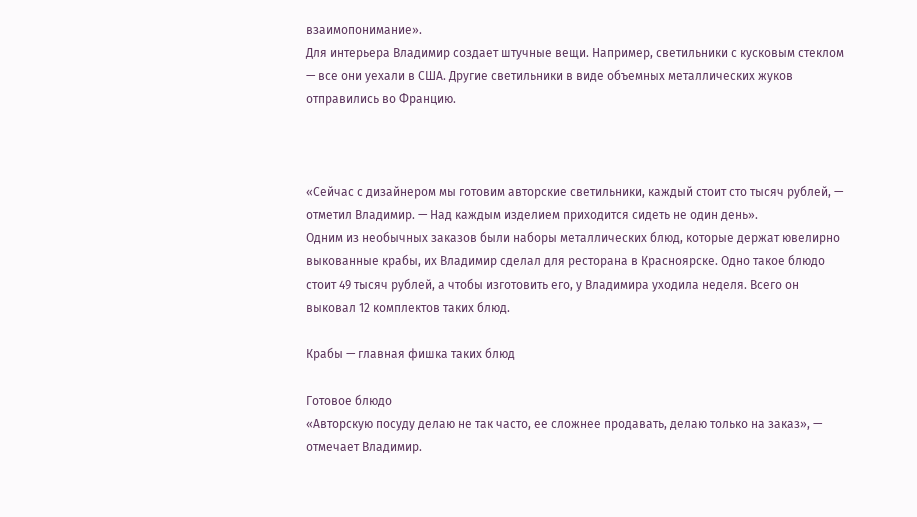взаимопонимание».
Для интерьера Владимир создает штучные вещи. Например, светильники с кусковым стеклом — все они уехали в США. Другие светильники в виде объемных металлических жуков отправились во Францию.



«Сейчас с дизайнером мы готовим авторские светильники, каждый стоит сто тысяч рублей, — отметил Владимир. — Над каждым изделием приходится сидеть не один день».
Одним из необычных заказов были наборы металлических блюд, которые держат ювелирно выкованные крабы, их Владимир сделал для ресторана в Красноярске. Одно такое блюдо стоит 49 тысяч рублей, а чтобы изготовить его, у Владимира уходила неделя. Всего он выковал 12 комплектов таких блюд.

Крабы — главная фишка таких блюд

Готовое блюдо
«Авторскую посуду делаю не так часто, ее сложнее продавать, делаю только на заказ», — отмечает Владимир.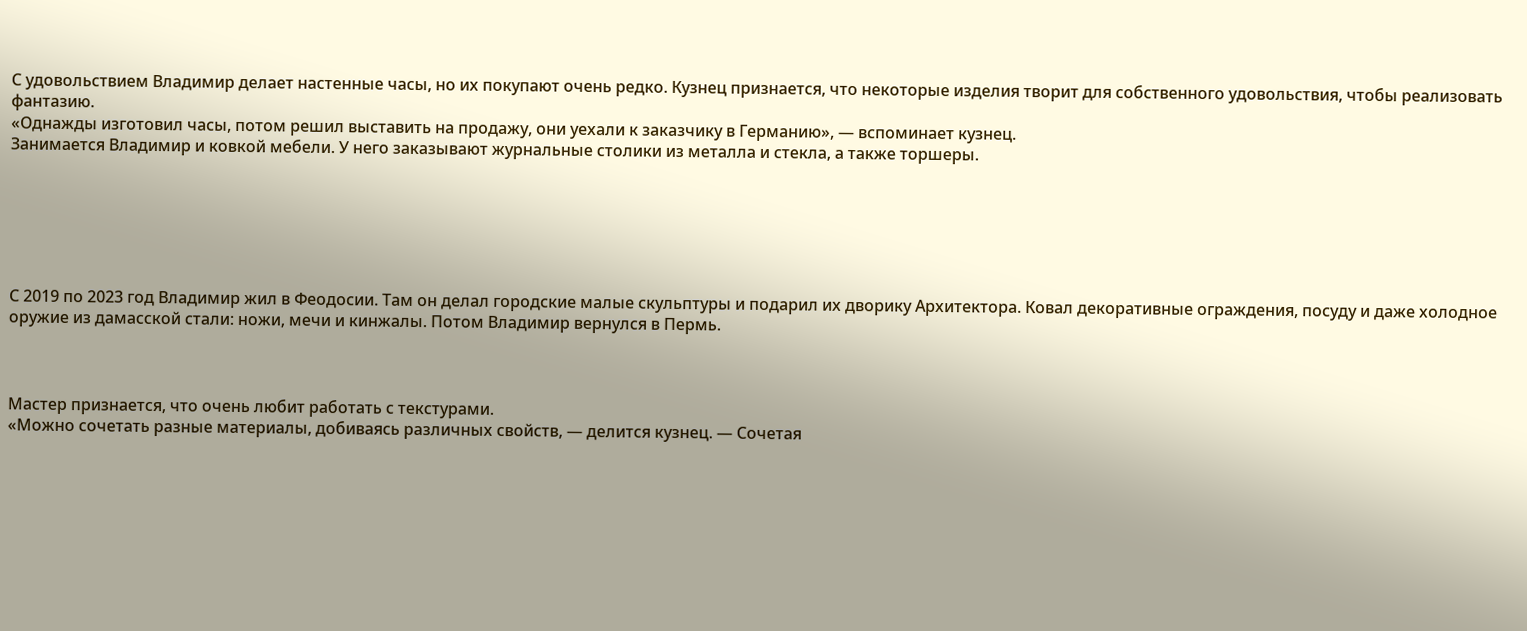С удовольствием Владимир делает настенные часы, но их покупают очень редко. Кузнец признается, что некоторые изделия творит для собственного удовольствия, чтобы реализовать фантазию.
«Однажды изготовил часы, потом решил выставить на продажу, они уехали к заказчику в Германию», — вспоминает кузнец.
Занимается Владимир и ковкой мебели. У него заказывают журнальные столики из металла и стекла, а также торшеры.






С 2019 по 2023 год Владимир жил в Феодосии. Там он делал городские малые скульптуры и подарил их дворику Архитектора. Ковал декоративные ограждения, посуду и даже холодное оружие из дамасской стали: ножи, мечи и кинжалы. Потом Владимир вернулся в Пермь.



Мастер признается, что очень любит работать с текстурами.
«Можно сочетать разные материалы, добиваясь различных свойств, — делится кузнец. — Сочетая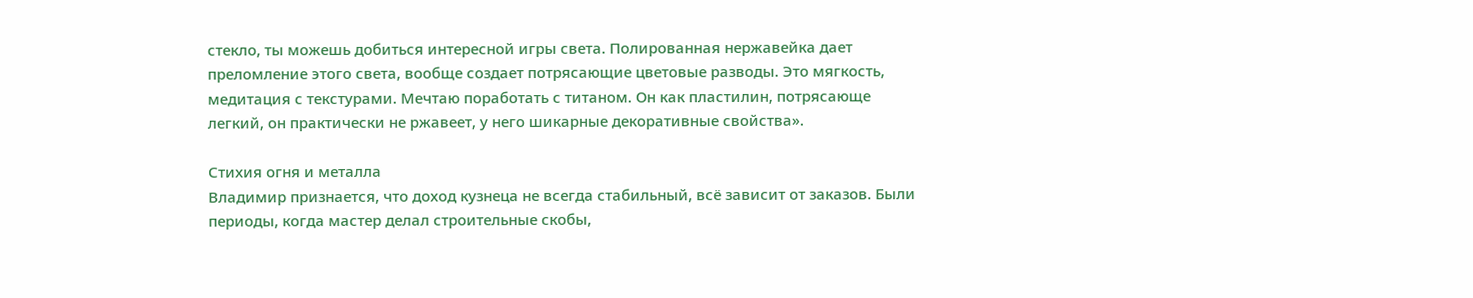стекло, ты можешь добиться интересной игры света. Полированная нержавейка дает преломление этого света, вообще создает потрясающие цветовые разводы. Это мягкость, медитация с текстурами. Мечтаю поработать с титаном. Он как пластилин, потрясающе легкий, он практически не ржавеет, у него шикарные декоративные свойства».

Стихия огня и металла
Владимир признается, что доход кузнеца не всегда стабильный, всё зависит от заказов. Были периоды, когда мастер делал строительные скобы,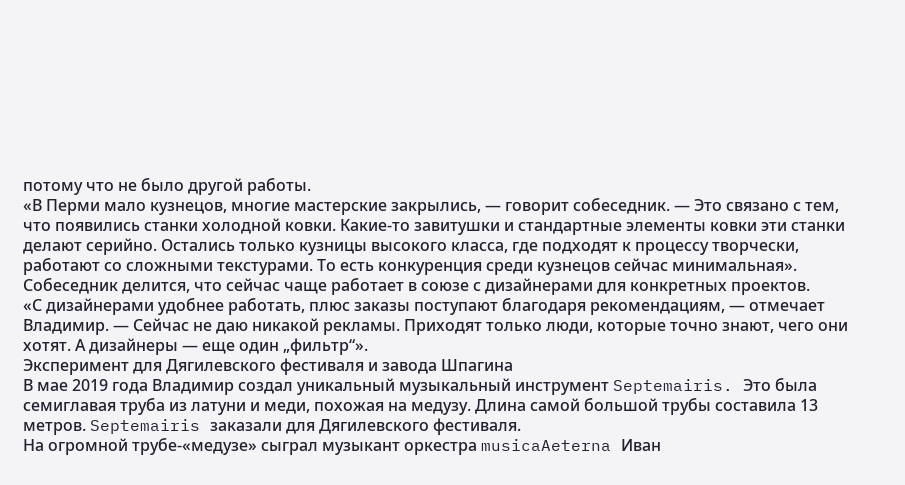потому что не было другой работы.
«В Перми мало кузнецов, многие мастерские закрылись, — говорит собеседник. — Это связано с тем, что появились станки холодной ковки. Какие-то завитушки и стандартные элементы ковки эти станки делают серийно. Остались только кузницы высокого класса, где подходят к процессу творчески, работают со сложными текстурами. То есть конкуренция среди кузнецов сейчас минимальная».
Собеседник делится, что сейчас чаще работает в союзе с дизайнерами для конкретных проектов.
«С дизайнерами удобнее работать, плюс заказы поступают благодаря рекомендациям, — отмечает Владимир. — Сейчас не даю никакой рекламы. Приходят только люди, которые точно знают, чего они хотят. А дизайнеры — еще один „фильтр“».
Эксперимент для Дягилевского фестиваля и завода Шпагина
В мае 2019 года Владимир создал уникальный музыкальный инструмент Septemairis. Это была семиглавая труба из латуни и меди, похожая на медузу. Длина самой большой трубы составила 13 метров. Septemairis заказали для Дягилевского фестиваля.
На огромной трубе-«медузе» сыграл музыкант оркестра musicaAeterna Иван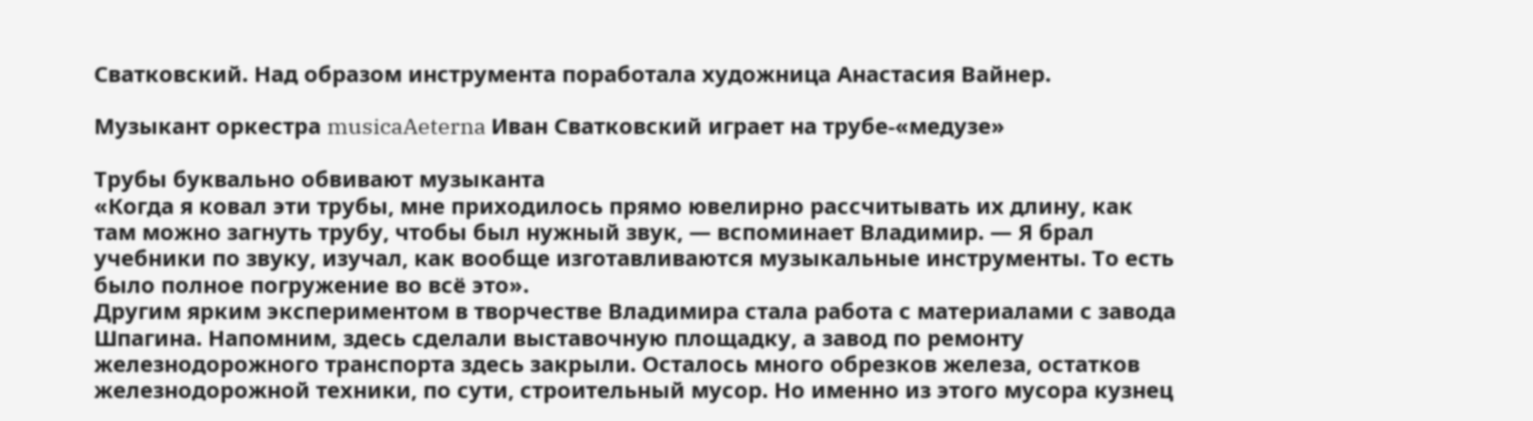Сватковский. Над образом инструмента поработала художница Анастасия Вайнер.

Музыкант оркестра musicaAeterna Иван Сватковский играет на трубе-«медузе»

Трубы буквально обвивают музыканта
«Когда я ковал эти трубы, мне приходилось прямо ювелирно рассчитывать их длину, как там можно загнуть трубу, чтобы был нужный звук, — вспоминает Владимир. — Я брал учебники по звуку, изучал, как вообще изготавливаются музыкальные инструменты. То есть было полное погружение во всё это».
Другим ярким экспериментом в творчестве Владимира стала работа с материалами с завода Шпагина. Напомним, здесь сделали выставочную площадку, а завод по ремонту железнодорожного транспорта здесь закрыли. Осталось много обрезков железа, остатков железнодорожной техники, по сути, строительный мусор. Но именно из этого мусора кузнец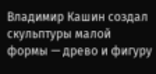Владимир Кашин создал скульптуры малой формы — древо и фигуру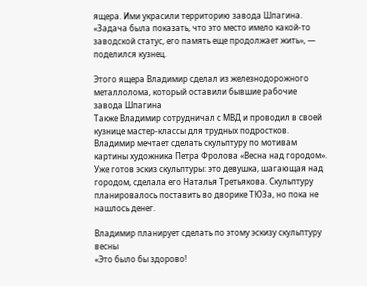ящера. Ими украсили территорию завода Шпагина.
«Задача была показать, что это место имело какой-то заводской статус, его память еще продолжает жить», — поделился кузнец.

Этого ящера Владимир сделал из железнодорожного металлолома, который оставили бывшие рабочие завода Шпагина
Также Владимир сотрудничал с МВД и проводил в своей кузнице мастер-классы для трудных подростков.
Владимир мечтает сделать скульптуру по мотивам картины художника Петра Фролова «Весна над городом». Уже готов эскиз скульптуры: это девушка, шагающая над городом, сделала его Наталья Третьякова. Скульптуру планировалось поставить во дворике ТЮЗа, но пока не нашлось денег.

Владимир планирует сделать по этому эскизу скульптуру весны
«Это было бы здорово!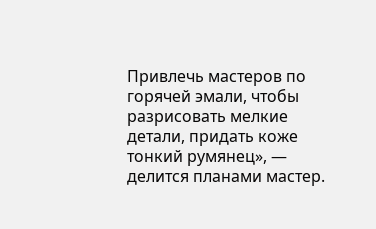Привлечь мастеров по горячей эмали, чтобы разрисовать мелкие детали, придать коже тонкий румянец», — делится планами мастер.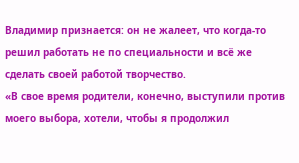Владимир признается: он не жалеет, что когда-то решил работать не по специальности и всё же сделать своей работой творчество.
«В свое время родители, конечно, выступили против моего выбора, хотели, чтобы я продолжил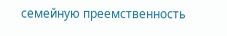семейную преемственность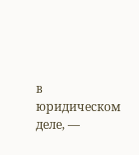в юридическом деле, —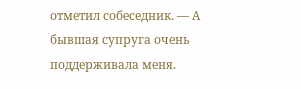отметил собеседник. — А бывшая супруга очень поддерживала меня.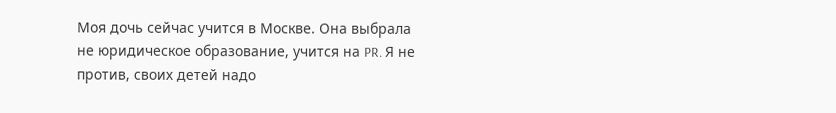Моя дочь сейчас учится в Москве. Она выбрала не юридическое образование, учится на PR. Я не против, своих детей надо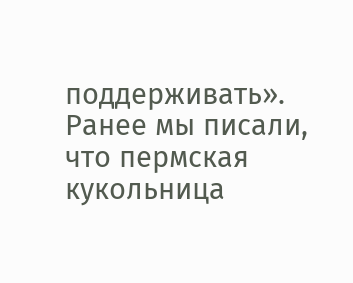поддерживать».
Ранее мы писали, что пермская кукольница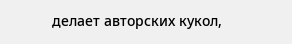делает авторских кукол,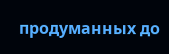продуманных до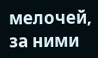мелочей, за ними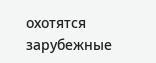охотятся зарубежные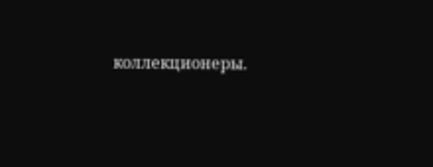коллекционеры.